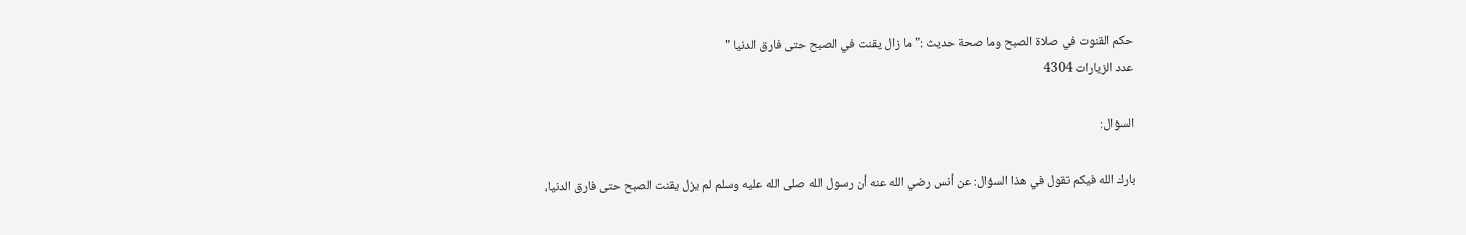حكم القنوت في صلاة الصبح وما صحة حديث :" ما زال يقنت في الصبح حتى فارق الدنيا "
عدد الزيارات 4304

السؤال:

بارك الله فيكم تقول في هذا السؤال: عن أنس رضي الله عنه أن رسول الله صلى الله عليه وسلم لم يزل يقنت الصبح حتى فارق الدنيا،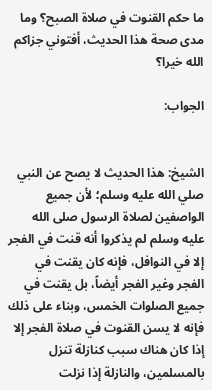ما حكم القنوت في صلاة الصبح؟ وما مدى صحة هذا الحديث، أفتوني جزاكم الله خيرا؟

الجواب:


الشيخ: هذا الحديث لا يصح عن النبي صلي الله عليه وسلم؛ لأن جميع الواصفين لصلاة الرسول صلى الله عليه وسلم لم يذكروا أنه قنت في الفجر إلا في النوافل، فإنه كان يقنت في الفجر وغير الفجر أيضاً، بل يقنت في جميع الصلوات الخمس، وبناء على ذلك فإنه لا يسن القنوت في صلاة الفجر إلا إذا كان هناك سبب كنازلة تنزل بالمسلمين، والنازلة إذا نزلت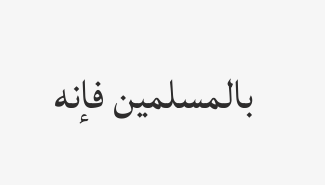بالمسلمين فإنه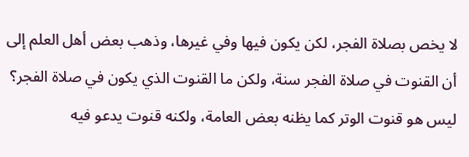لا يخص بصلاة الفجر، لكن يكون فيها وفي غيرها، وذهب بعض أهل العلم إلى أن القنوت في صلاة الفجر سنة، ولكن ما القنوت الذي يكون في صلاة الفجر؟ ليس هو قنوت الوتر كما يظنه بعض العامة، ولكنه قنوت يدعو فيه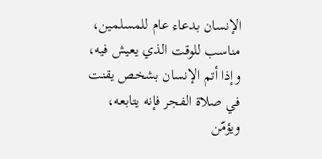الإنسان بدعاء عام للمسلمين، مناسب للوقت الذي يعيش فيه، وإذا أتم الإنسان بشخص يقنت في صلاة الفجر فإنه يتابعه، ويؤمّن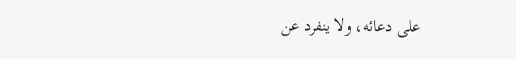على دعائه، ولا ينفرد عن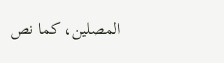المصلين، كما نص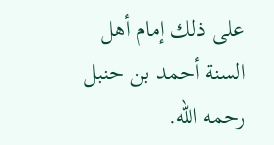على ذلك إمام أهل السنة أحمد بن حنبل رحمه الله.